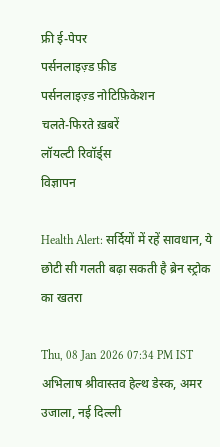फ्री ई-पेपर
पर्सनलाइज़्ड फ़ीड
पर्सनलाइज़्ड नोटिफ़िकेशन
चलते-फिरते ख़बरें
लॉयल्टी रिवॉर्ड्स
विज्ञापन

Health Alert: सर्दियों में रहें सावधान, ये छोटी सी गलती बढ़ा सकती है ब्रेन स्ट्रोक का खतरा

Thu, 08 Jan 2026 07:34 PM IST
अभिलाष श्रीवास्तव हेल्थ डेस्क, अमर उजाला, नई दिल्ली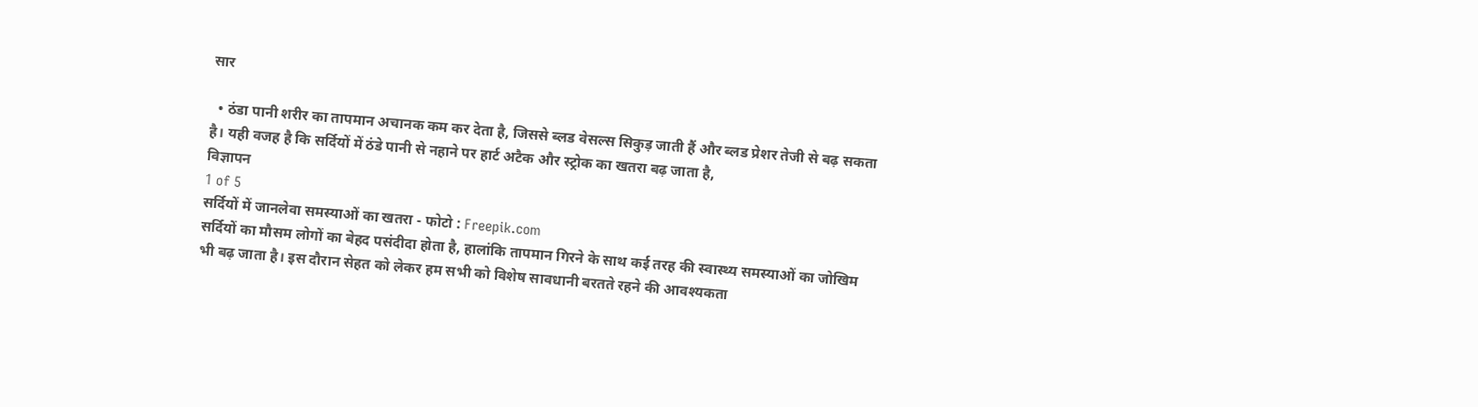सार

  • ठंडा पानी शरीर का तापमान अचानक कम कर देता है, जिससे ब्लड वेसल्स सिकुड़ जाती हैं और ब्लड प्रेशर तेजी से बढ़ सकता है। यही वजह है कि सर्दियों में ठंडे पानी से नहाने पर हार्ट अटैक और स्ट्रोक का खतरा बढ़ जाता है,
विज्ञापन
1 of 5
सर्दियों में जानलेवा समस्याओं का खतरा - फोटो : Freepik.com
सर्दियों का मौसम लोगों का बेहद पसंदीदा होता है, हालांकि तापमान गिरने के साथ कई तरह की स्वास्थ्य समस्याओं का जोखिम भी बढ़ जाता है। इस दौरान सेहत को लेकर हम सभी को विशेष सावधानी बरतते रहने की आवश्यकता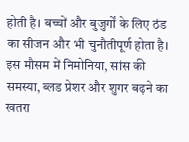होती है। बच्चों और बुजुर्गों के लिए ठंड का सीजन और भी चुनौतीपूर्ण होता है। इस मौसम में निमोनिया, सांस की समस्या, ब्लड प्रेशर और शुगर बढ़ने का खतरा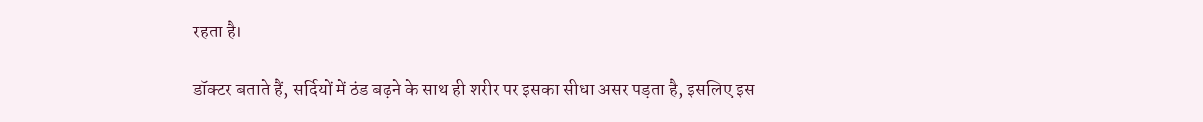रहता है।

डॉक्टर बताते हैं, सर्दियों में ठंड बढ़ने के साथ ही शरीर पर इसका सीधा असर पड़ता है, इसलिए इस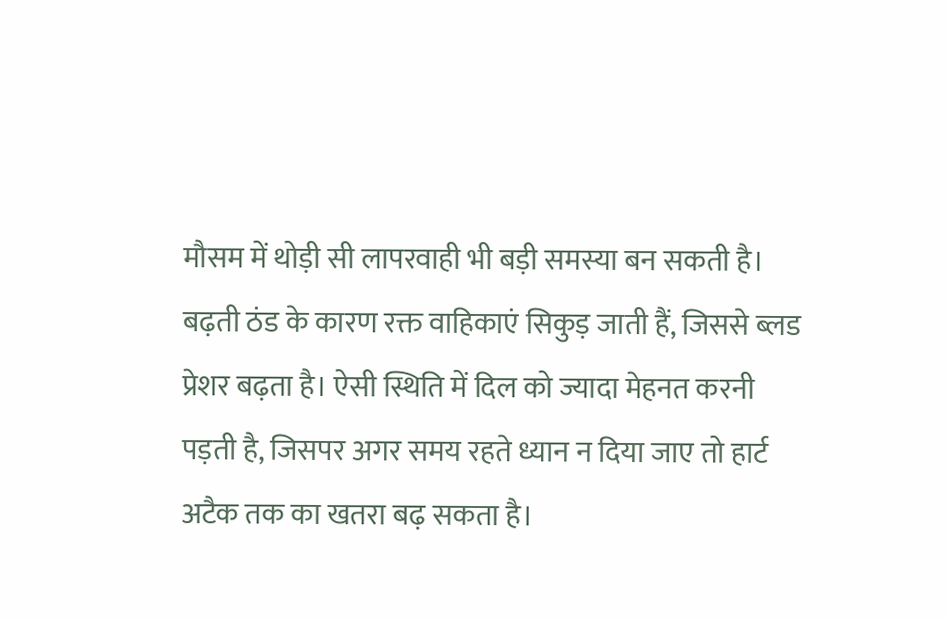मौसम में थोड़ी सी लापरवाही भी बड़ी समस्या बन सकती है। बढ़ती ठंड के कारण रक्त वाहिकाएं सिकुड़ जाती हैं, जिससे ब्लड प्रेशर बढ़ता है। ऐसी स्थिति में दिल को ज्यादा मेहनत करनी पड़ती है, जिसपर अगर समय रहते ध्यान न दिया जाए तो हार्ट अटैक तक का खतरा बढ़ सकता है।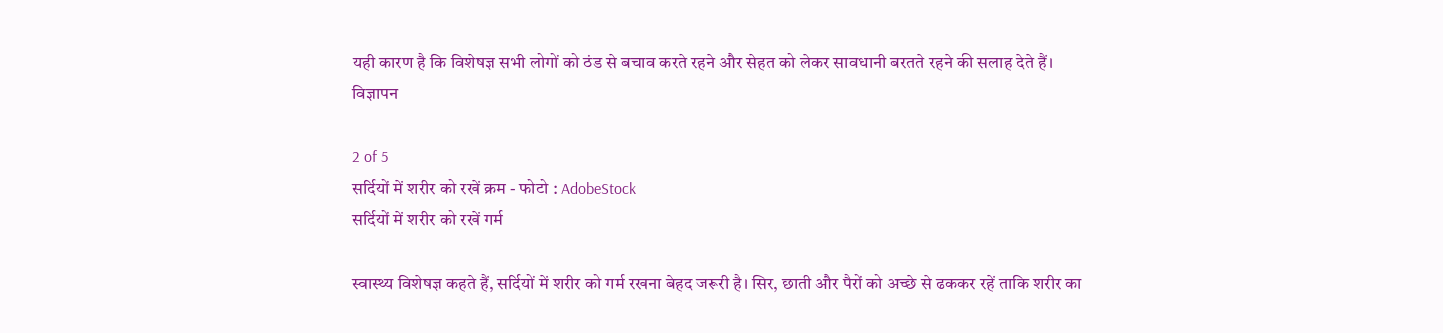यही कारण है कि विशेषज्ञ सभी लोगों को ठंड से बचाव करते रहने और सेहत को लेकर सावधानी बरतते रहने की सलाह देते हैं।
विज्ञापन

2 of 5
सर्दियों में शरीर को रखें क्रम - फोटो : AdobeStock
सर्दियों में शरीर को रखें गर्म

स्वास्थ्य विशेषज्ञ कहते हैं, सर्दियों में शरीर को गर्म रखना बेहद जरूरी है। सिर, छाती और पैरों को अच्छे से ढककर रहें ताकि शरीर का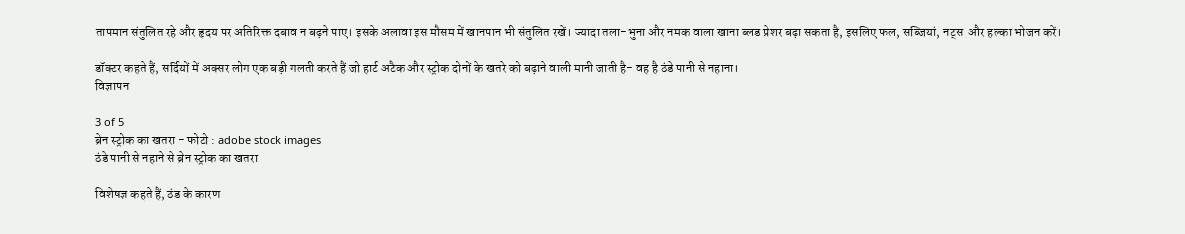तापमान संतुलित रहे और हृदय पर अतिरिक्त दबाव न बढ़ने पाए। इसके अलावा इस मौसम में खानपान भी संतुलित रखें। ज्यादा तला-भुना और नमक वाला खाना ब्लड प्रेशर बढ़ा सकता है, इसलिए फल, सब्जियां, नट्स  और हल्का भोजन करें।

डॉक्टर कहते हैं, सर्दियों में अक्सर लोग एक बड़ी गलती करते हैं जो हार्ट अटैक और स्ट्रोक दोनों के खतरे को बढ़ाने वाली मानी जाती है- वह है ठंडे पानी से नहाना।
विज्ञापन

3 of 5
ब्रेन स्ट्रोक का खतरा - फोटो : adobe stock images
ठंडे पानी से नहाने से ब्रेन स्ट्रोक का खतरा

विशेषज्ञ कहते हैं, ठंड के कारण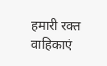हमारी रक्त वाहिकाएं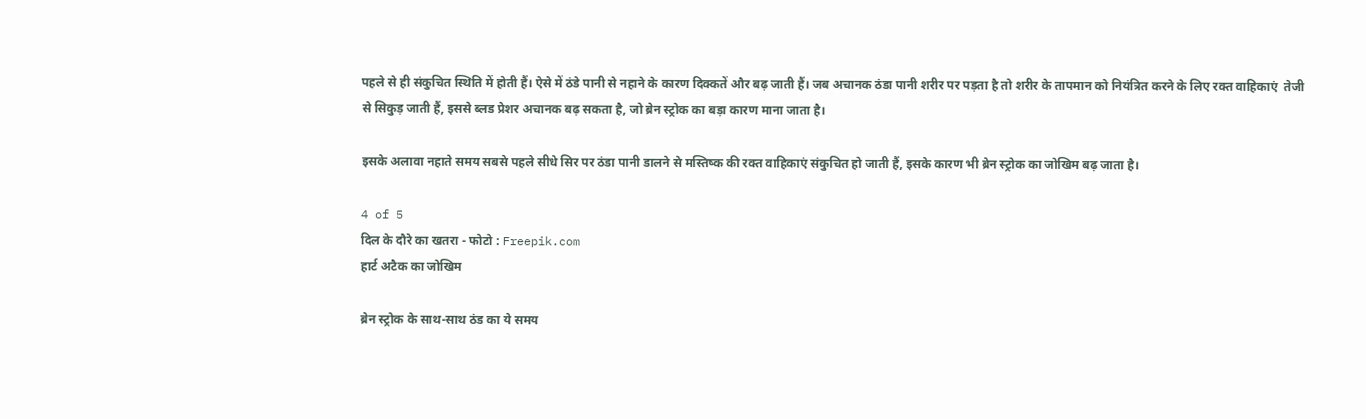पहले से ही संकुचित स्थिति में होती हैं। ऐसे में ठंडे पानी से नहाने के कारण दिक्कतें और बढ़ जाती हैं। जब अचानक ठंडा पानी शरीर पर पड़ता है तो शरीर के तापमान को नियंत्रित करने के लिए रक्त वाहिकाएं  तेजी से सिकुड़ जाती हैं, इससे ब्लड प्रेशर अचानक बढ़ सकता है, जो ब्रेन स्ट्रोक का बड़ा कारण माना जाता है।

इसके अलावा नहाते समय सबसे पहले सीधे सिर पर ठंडा पानी डालने से मस्तिष्क की रक्त वाहिकाएं संकुचित हो जाती हैं, इसके कारण भी ब्रेन स्ट्रोक का जोखिम बढ़ जाता है।

4 of 5
दिल के दौरे का खतरा - फोटो : Freepik.com
हार्ट अटैक का जोखिम

ब्रेन स्ट्रोक के साथ-साथ ठंड का ये समय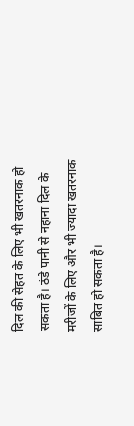दिल की सेहत के लिए भी खतरनाक हो सकता है। ठंडे पानी से नहाना दिल के मरीजों के लिए और भी ज्यादा खतरनाक साबित हो सकता है।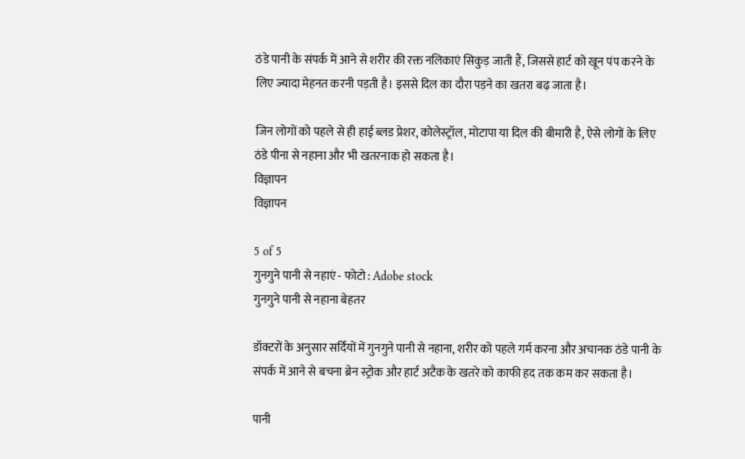ठंडे पानी के संपर्क में आने से शरीर की रक्त नलिकाएं सिकुड़ जाती हैं, जिससे हार्ट को खून पंप करने के लिए ज्यादा मेहनत करनी पड़ती है। इससे दिल का दौरा पड़ने का खतरा बढ़ जाता है।

जिन लोगों को पहले से ही हाई ब्लड प्रेशर, कोलेस्ट्रॉल, मोटापा या दिल की बीमारी है, ऐसे लोगों के लिए ठंडे पीना से नहाना और भी खतरनाक हो सकता है।
विज्ञापन
विज्ञापन

5 of 5
गुनगुने पानी से नहाएं - फोटो : Adobe stock
गुनगुने पानी से नहाना बेहतर

डॉक्टरों के अनुसार सर्दियों में गुनगुने पानी से नहाना, शरीर को पहले गर्म करना और अचानक ठंडे पानी के संपर्क में आने से बचना ब्रेन स्ट्रोक और हार्ट अटैक के खतरे को काफी हद तक कम कर सकता है।

पानी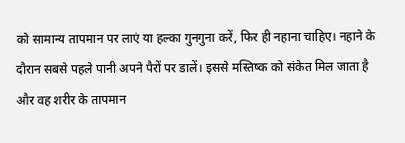को सामान्य तापमान पर लाएं या हल्का गुनगुना करें, फिर ही नहाना चाहिए। नहाने के दौरान सबसे पहले पानी अपने पैरों पर डालें। इससे मस्तिष्क को संकेत मिल जाता है और वह शरीर के तापमान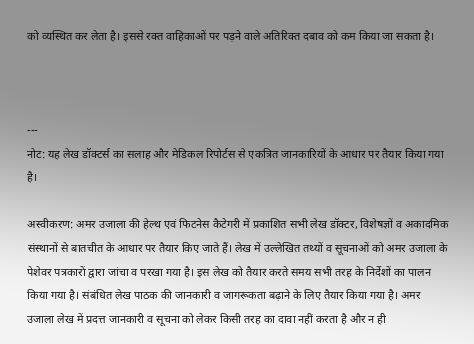को व्यस्थित कर लेता है। इससे रक्त वाहिकाओं पर पड़ने वाले अतिरिक्त दबाव को कम किया जा सकता है।



---
नोट: यह लेख डॉक्टर्स का सलाह और मेडिकल रिपोर्टस से एकत्रित जानकारियों के आधार पर तैयार किया गया है।

अस्वीकरण: अमर उजाला की हेल्थ एवं फिटनेस कैटेगरी में प्रकाशित सभी लेख डॉक्टर, विशेषज्ञों व अकादमिक संस्थानों से बातचीत के आधार पर तैयार किए जाते हैं। लेख में उल्लेखित तथ्यों व सूचनाओं को अमर उजाला के पेशेवर पत्रकारों द्वारा जांचा व परखा गया है। इस लेख को तैयार करते समय सभी तरह के निर्देशों का पालन किया गया है। संबंधित लेख पाठक की जानकारी व जागरूकता बढ़ाने के लिए तैयार किया गया है। अमर उजाला लेख में प्रदत्त जानकारी व सूचना को लेकर किसी तरह का दावा नहीं करता है और न ही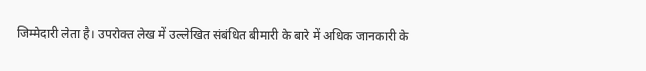जिम्मेदारी लेता है। उपरोक्त लेख में उल्लेखित संबंधित बीमारी के बारे में अधिक जानकारी के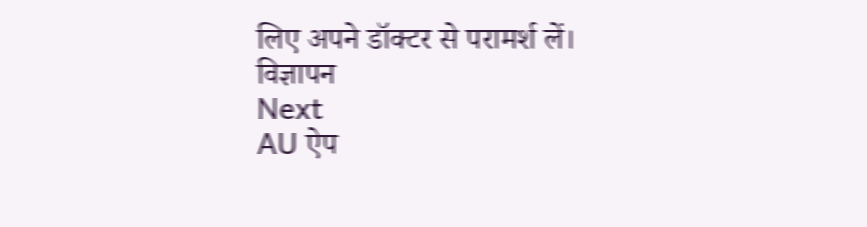लिए अपने डॉक्टर से परामर्श लें।
विज्ञापन
Next
AU ऐप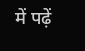में पढ़ें